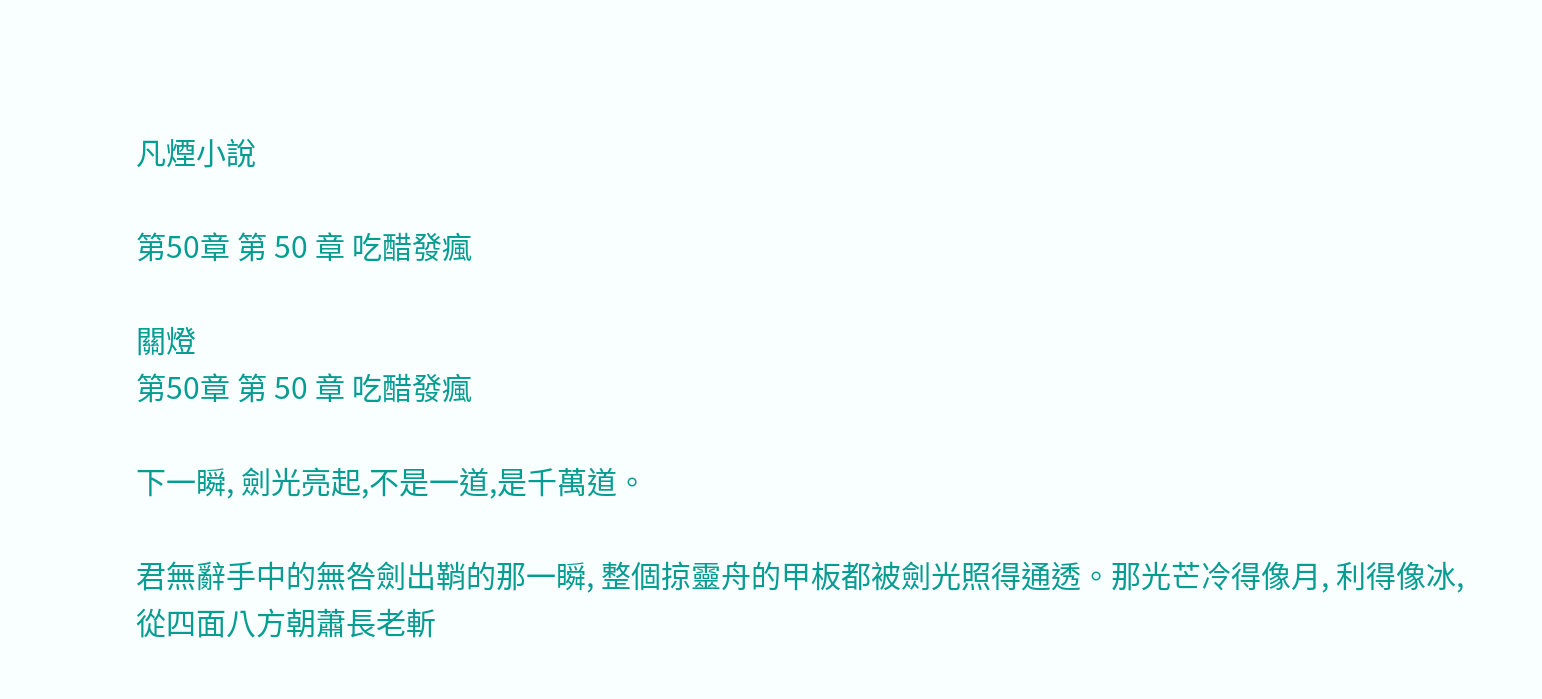凡煙小說

第50章 第 50 章 吃醋發瘋

關燈
第50章 第 50 章 吃醋發瘋

下一瞬, 劍光亮起,不是一道,是千萬道。

君無辭手中的無咎劍出鞘的那一瞬, 整個掠靈舟的甲板都被劍光照得通透。那光芒冷得像月, 利得像冰, 從四面八方朝蕭長老斬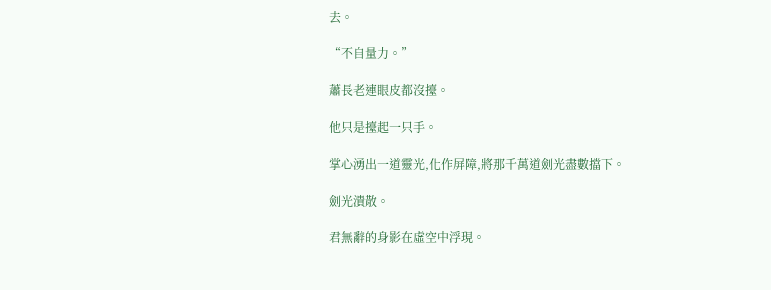去。

“不自量力。”

蕭長老連眼皮都沒擡。

他只是擡起一只手。

掌心湧出一道靈光,化作屏障,將那千萬道劍光盡數擋下。

劍光潰散。

君無辭的身影在虛空中浮現。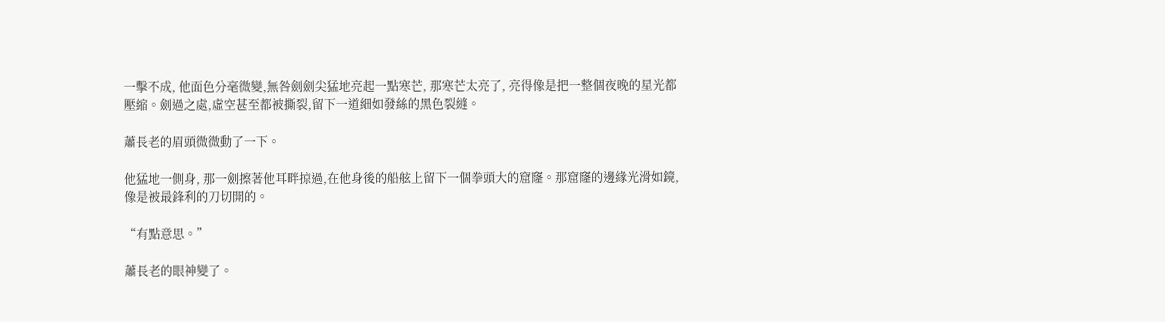一擊不成, 他面色分毫微變,無咎劍劍尖猛地亮起一點寒芒, 那寒芒太亮了, 亮得像是把一整個夜晚的星光都壓縮。劍過之處,虛空甚至都被撕裂,留下一道細如發絲的黑色裂縫。

蕭長老的眉頭微微動了一下。

他猛地一側身, 那一劍擦著他耳畔掠過,在他身後的船舷上留下一個拳頭大的窟窿。那窟窿的邊緣光滑如鏡,像是被最鋒利的刀切開的。

“有點意思。”

蕭長老的眼神變了。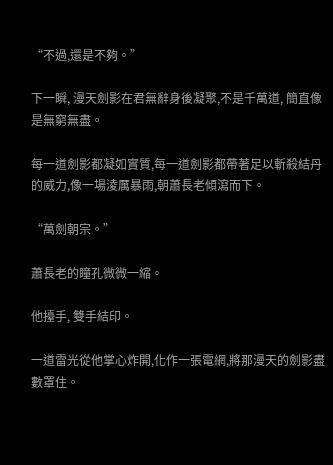“不過,還是不夠。”

下一瞬, 漫天劍影在君無辭身後凝聚,不是千萬道, 簡直像是無窮無盡。

每一道劍影都凝如實質,每一道劍影都帶著足以斬殺結丹的威力,像一場淩厲暴雨,朝蕭長老傾瀉而下。

“萬劍朝宗。”

蕭長老的瞳孔微微一縮。

他擡手, 雙手結印。

一道雷光從他掌心炸開,化作一張電網,將那漫天的劍影盡數罩住。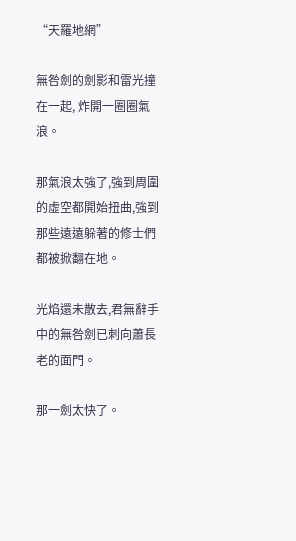“天羅地網”

無咎劍的劍影和雷光撞在一起, 炸開一圈圈氣浪。

那氣浪太強了,強到周圍的虛空都開始扭曲,強到那些遠遠躲著的修士們都被掀翻在地。

光焰還未散去,君無辭手中的無咎劍已刺向蕭長老的面門。

那一劍太快了。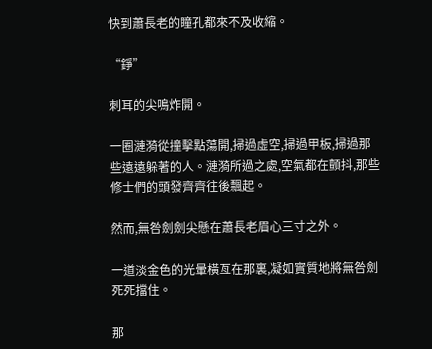快到蕭長老的瞳孔都來不及收縮。

“錚”

刺耳的尖鳴炸開。

一圈漣漪從撞擊點蕩開,掃過虛空,掃過甲板,掃過那些遠遠躲著的人。漣漪所過之處,空氣都在顫抖,那些修士們的頭發齊齊往後飄起。

然而,無咎劍劍尖懸在蕭長老眉心三寸之外。

一道淡金色的光暈橫亙在那裏,凝如實質地將無咎劍死死擋住。

那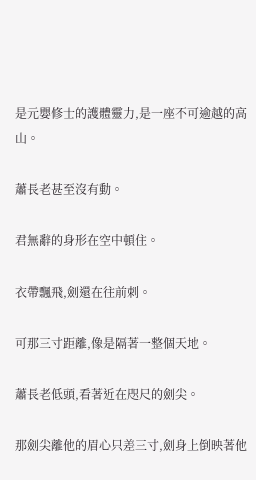是元嬰修士的護體靈力,是一座不可逾越的高山。

蕭長老甚至沒有動。

君無辭的身形在空中頓住。

衣帶飄飛,劍還在往前刺。

可那三寸距離,像是隔著一整個天地。

蕭長老低頭,看著近在咫尺的劍尖。

那劍尖離他的眉心只差三寸,劍身上倒映著他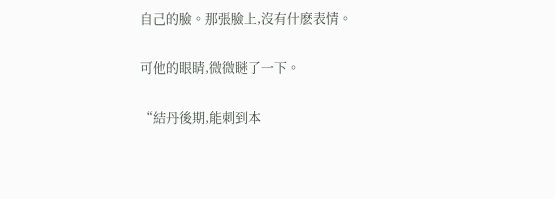自己的臉。那張臉上,沒有什麽表情。

可他的眼睛,微微瞇了一下。

“結丹後期,能刺到本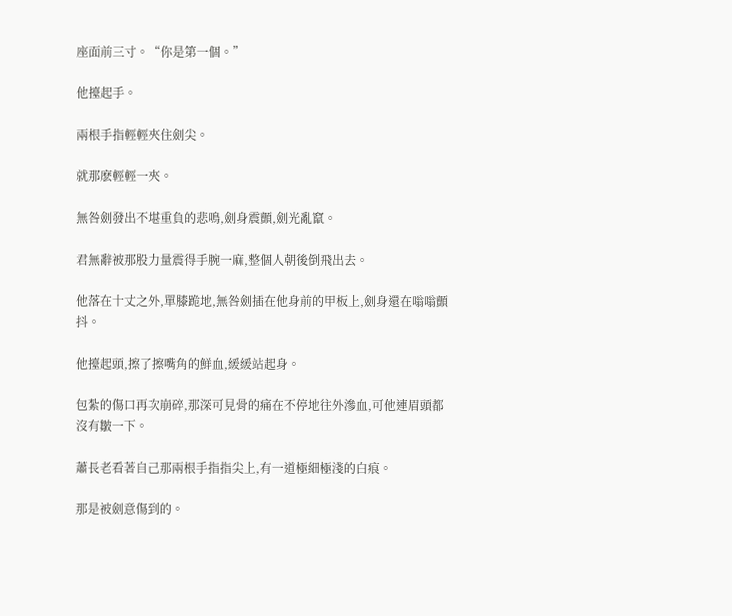座面前三寸。“你是第一個。”

他擡起手。

兩根手指輕輕夾住劍尖。

就那麽輕輕一夾。

無咎劍發出不堪重負的悲鳴,劍身震顫,劍光亂竄。

君無辭被那股力量震得手腕一麻,整個人朝後倒飛出去。

他落在十丈之外,單膝跪地,無咎劍插在他身前的甲板上,劍身還在嗡嗡顫抖。

他擡起頭,擦了擦嘴角的鮮血,緩緩站起身。

包紮的傷口再次崩碎,那深可見骨的痛在不停地往外滲血,可他連眉頭都沒有皺一下。

蕭長老看著自己那兩根手指指尖上,有一道極細極淺的白痕。

那是被劍意傷到的。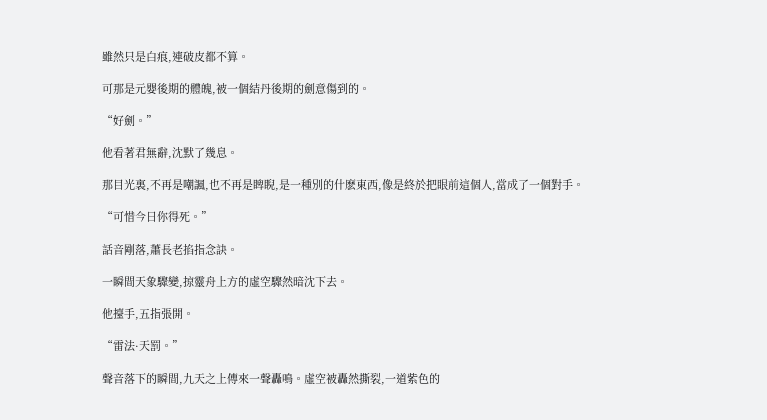雖然只是白痕,連破皮都不算。

可那是元嬰後期的體魄,被一個結丹後期的劍意傷到的。

“好劍。”

他看著君無辭,沈默了幾息。

那目光裏,不再是嘲諷,也不再是睥睨,是一種別的什麽東西,像是終於把眼前這個人,當成了一個對手。

“可惜今日你得死。”

話音剛落,蕭長老掐指念訣。

一瞬間天象驟變,掠靈舟上方的虛空驟然暗沈下去。

他擡手,五指張開。

“雷法·天罰。”

聲音落下的瞬間,九天之上傳來一聲轟鳴。虛空被轟然撕裂,一道紫色的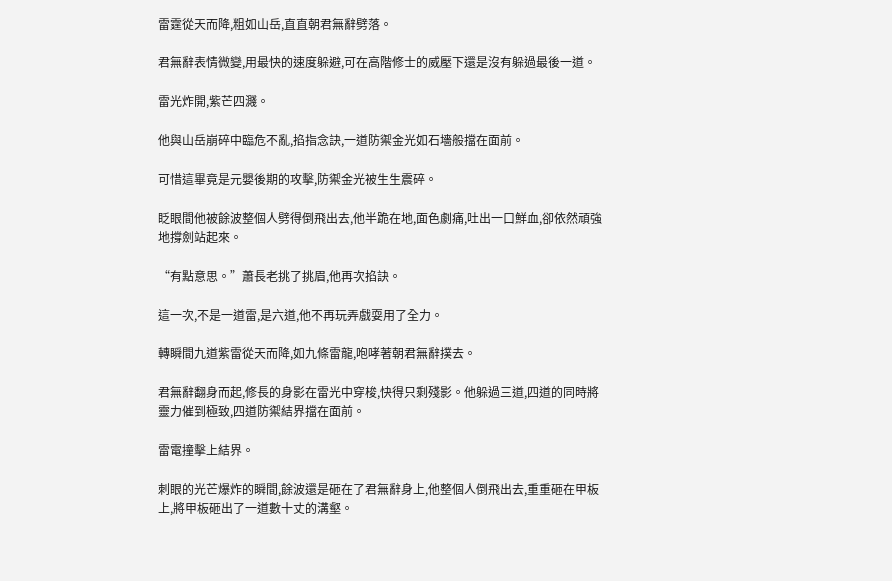雷霆從天而降,粗如山岳,直直朝君無辭劈落。

君無辭表情微變,用最快的速度躲避,可在高階修士的威壓下還是沒有躲過最後一道。

雷光炸開,紫芒四濺。

他與山岳崩碎中臨危不亂,掐指念訣,一道防禦金光如石墻般擋在面前。

可惜這畢竟是元嬰後期的攻擊,防禦金光被生生震碎。

眨眼間他被餘波整個人劈得倒飛出去,他半跪在地,面色劇痛,吐出一口鮮血,卻依然頑強地撐劍站起來。

“有點意思。”蕭長老挑了挑眉,他再次掐訣。

這一次,不是一道雷,是六道,他不再玩弄戲耍用了全力。

轉瞬間九道紫雷從天而降,如九條雷龍,咆哮著朝君無辭撲去。

君無辭翻身而起,修長的身影在雷光中穿梭,快得只剩殘影。他躲過三道,四道的同時將靈力催到極致,四道防禦結界擋在面前。

雷電撞擊上結界。

刺眼的光芒爆炸的瞬間,餘波還是砸在了君無辭身上,他整個人倒飛出去,重重砸在甲板上,將甲板砸出了一道數十丈的溝壑。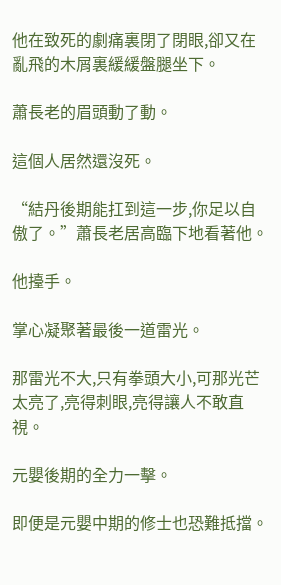他在致死的劇痛裏閉了閉眼,卻又在亂飛的木屑裏緩緩盤腿坐下。

蕭長老的眉頭動了動。

這個人居然還沒死。

“結丹後期能扛到這一步,你足以自傲了。”蕭長老居高臨下地看著他。

他擡手。

掌心凝聚著最後一道雷光。

那雷光不大,只有拳頭大小,可那光芒太亮了,亮得刺眼,亮得讓人不敢直視。

元嬰後期的全力一擊。

即便是元嬰中期的修士也恐難抵擋。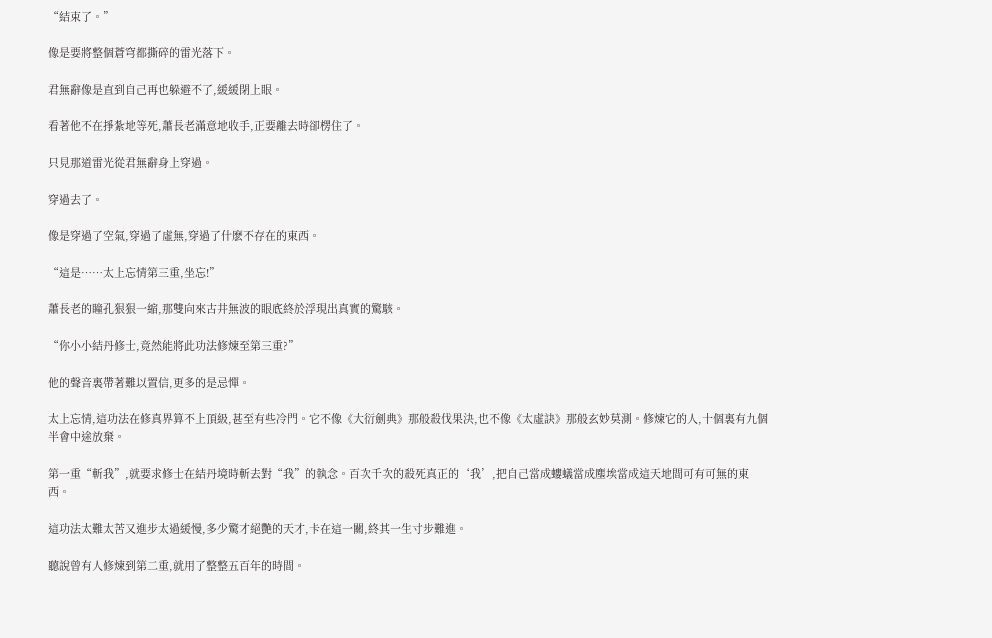“結束了。”

像是要將整個蒼穹都撕碎的雷光落下。

君無辭像是直到自己再也躲避不了,緩緩閉上眼。

看著他不在掙紮地等死,蕭長老滿意地收手,正要離去時卻楞住了。

只見那道雷光從君無辭身上穿過。

穿過去了。

像是穿過了空氣,穿過了虛無,穿過了什麽不存在的東西。

“這是……太上忘情第三重,坐忘!”

蕭長老的瞳孔狠狠一縮,那雙向來古井無波的眼底終於浮現出真實的驚駭。

“你小小結丹修士,竟然能將此功法修煉至第三重?”

他的聲音裏帶著難以置信,更多的是忌憚。

太上忘情,這功法在修真界算不上頂級,甚至有些冷門。它不像《大衍劍典》那般殺伐果決,也不像《太虛訣》那般玄妙莫測。修煉它的人,十個裏有九個半會中途放棄。

第一重“斬我”,就要求修士在結丹境時斬去對“我”的執念。百次千次的殺死真正的‘我’,把自己當成螻蟻當成塵埃當成這天地間可有可無的東西。

這功法太難太苦又進步太過緩慢,多少驚才絕艷的天才,卡在這一關,終其一生寸步難進。

聽說曾有人修煉到第二重,就用了整整五百年的時間。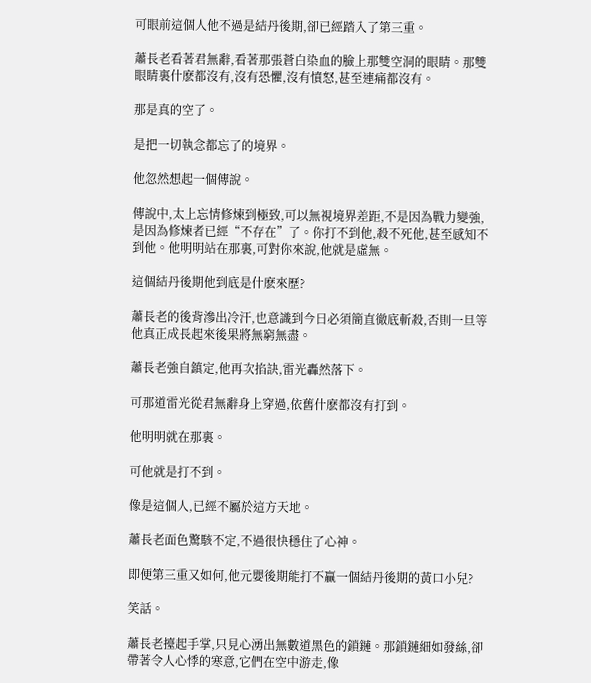可眼前這個人他不過是結丹後期,卻已經踏入了第三重。

蕭長老看著君無辭,看著那張蒼白染血的臉上那雙空洞的眼睛。那雙眼睛裏什麽都沒有,沒有恐懼,沒有憤怒,甚至連痛都沒有。

那是真的空了。

是把一切執念都忘了的境界。

他忽然想起一個傳說。

傳說中,太上忘情修煉到極致,可以無視境界差距,不是因為戰力變強,是因為修煉者已經“不存在”了。你打不到他,殺不死他,甚至感知不到他。他明明站在那裏,可對你來說,他就是虛無。

這個結丹後期他到底是什麽來歷?

蕭長老的後背滲出冷汗,也意識到今日必須簡直徹底斬殺,否則一旦等他真正成長起來後果將無窮無盡。

蕭長老強自鎮定,他再次掐訣,雷光轟然落下。

可那道雷光從君無辭身上穿過,依舊什麽都沒有打到。

他明明就在那裏。

可他就是打不到。

像是這個人,已經不屬於這方天地。

蕭長老面色驚駭不定,不過很快穩住了心神。

即便第三重又如何,他元嬰後期能打不贏一個結丹後期的黃口小兒?

笑話。

蕭長老擡起手掌,只見心湧出無數道黑色的鎖鏈。那鎖鏈細如發絲,卻帶著令人心悸的寒意,它們在空中游走,像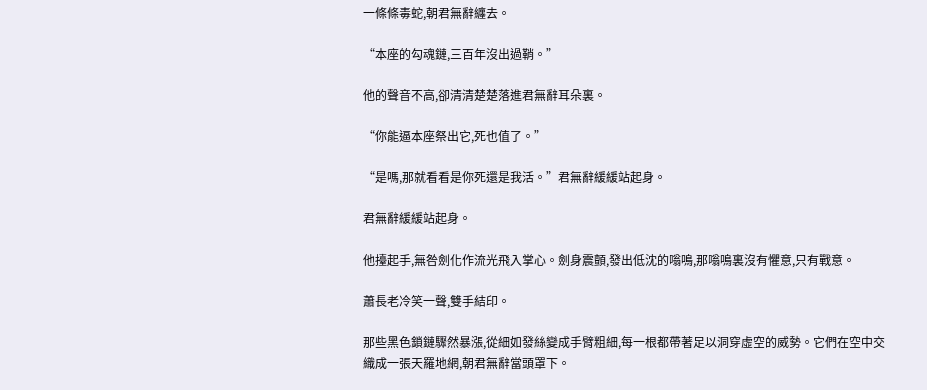一條條毒蛇,朝君無辭纏去。

“本座的勾魂鏈,三百年沒出過鞘。”

他的聲音不高,卻清清楚楚落進君無辭耳朵裏。

“你能逼本座祭出它,死也值了。”

“是嗎,那就看看是你死還是我活。”君無辭緩緩站起身。

君無辭緩緩站起身。

他擡起手,無咎劍化作流光飛入掌心。劍身震顫,發出低沈的嗡鳴,那嗡鳴裏沒有懼意,只有戰意。

蕭長老冷笑一聲,雙手結印。

那些黑色鎖鏈驟然暴漲,從細如發絲變成手臂粗細,每一根都帶著足以洞穿虛空的威勢。它們在空中交織成一張天羅地網,朝君無辭當頭罩下。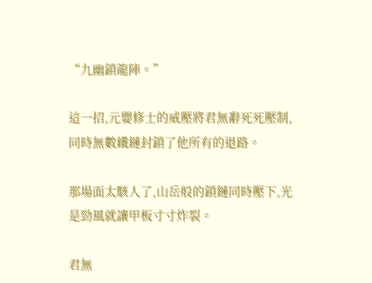“九幽鎖龍陣。”

這一招,元嬰修士的威壓將君無辭死死壓制,同時無數鐵鏈封鎖了他所有的退路。

那場面太駭人了,山岳般的鎖鏈同時壓下,光是勁風就讓甲板寸寸炸裂。

君無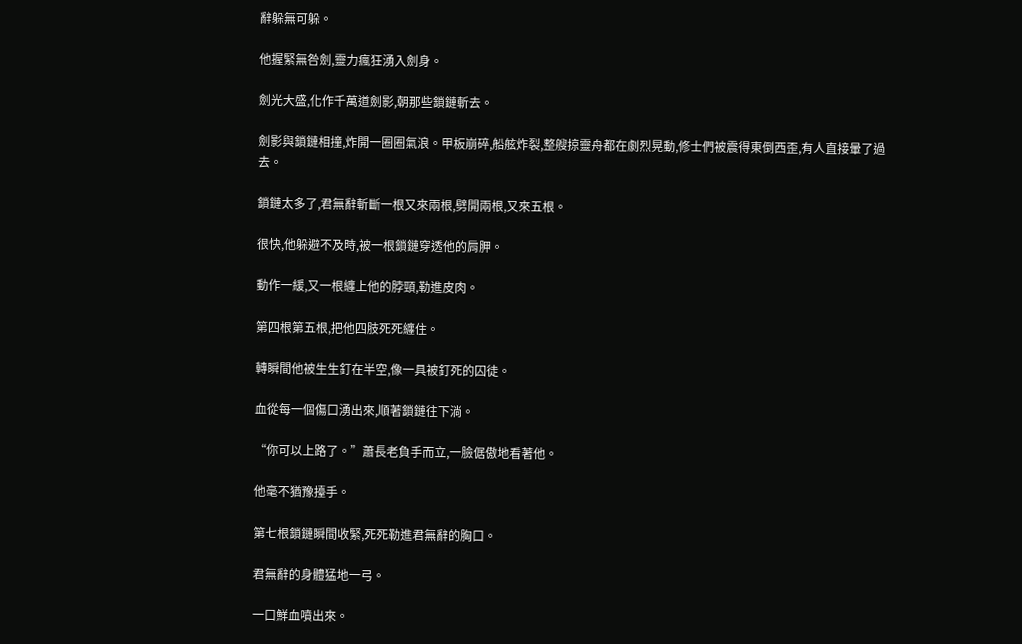辭躲無可躲。

他握緊無咎劍,靈力瘋狂湧入劍身。

劍光大盛,化作千萬道劍影,朝那些鎖鏈斬去。

劍影與鎖鏈相撞,炸開一圈圈氣浪。甲板崩碎,船舷炸裂,整艘掠靈舟都在劇烈晃動,修士們被震得東倒西歪,有人直接暈了過去。

鎖鏈太多了,君無辭斬斷一根又來兩根,劈開兩根,又來五根。

很快,他躲避不及時,被一根鎖鏈穿透他的肩胛。

動作一緩,又一根纏上他的脖頸,勒進皮肉。

第四根第五根,把他四肢死死纏住。

轉瞬間他被生生釘在半空,像一具被釘死的囚徒。

血從每一個傷口湧出來,順著鎖鏈往下淌。

“你可以上路了。”蕭長老負手而立,一臉倨傲地看著他。

他毫不猶豫擡手。

第七根鎖鏈瞬間收緊,死死勒進君無辭的胸口。

君無辭的身體猛地一弓。

一口鮮血噴出來。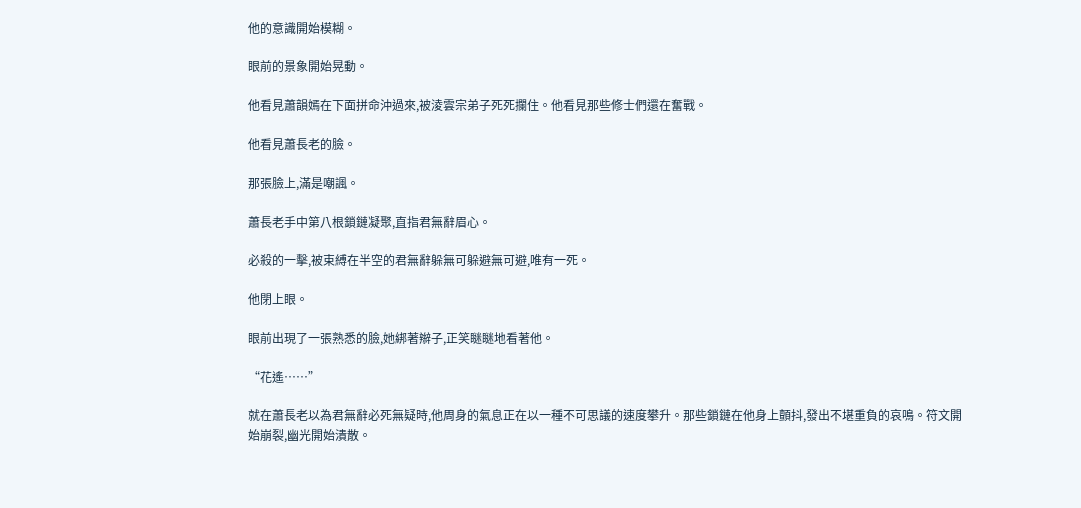他的意識開始模糊。

眼前的景象開始晃動。

他看見蕭韻嫣在下面拼命沖過來,被淩雲宗弟子死死攔住。他看見那些修士們還在奮戰。

他看見蕭長老的臉。

那張臉上,滿是嘲諷。

蕭長老手中第八根鎖鏈凝聚,直指君無辭眉心。

必殺的一擊,被束縛在半空的君無辭躲無可躲避無可避,唯有一死。

他閉上眼。

眼前出現了一張熟悉的臉,她綁著辮子,正笑瞇瞇地看著他。

“花遙……”

就在蕭長老以為君無辭必死無疑時,他周身的氣息正在以一種不可思議的速度攀升。那些鎖鏈在他身上顫抖,發出不堪重負的哀鳴。符文開始崩裂,幽光開始潰散。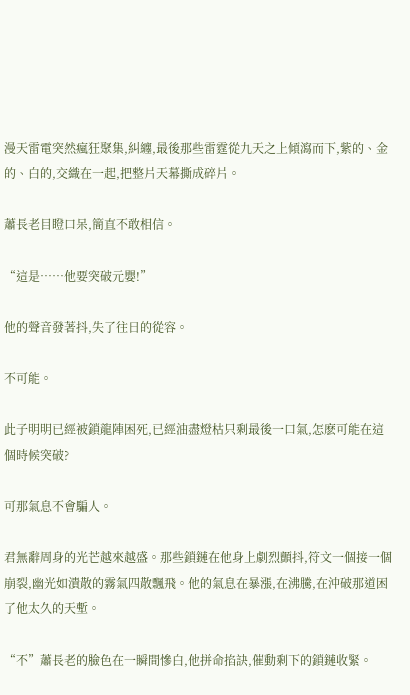漫天雷電突然瘋狂聚集,糾纏,最後那些雷霆從九天之上傾瀉而下,紫的、金的、白的,交織在一起,把整片天幕撕成碎片。

蕭長老目瞪口呆,簡直不敢相信。

“這是……他要突破元嬰!”

他的聲音發著抖,失了往日的從容。

不可能。

此子明明已經被鎖龍陣困死,已經油盡燈枯只剩最後一口氣,怎麽可能在這個時候突破?

可那氣息不會騙人。

君無辭周身的光芒越來越盛。那些鎖鏈在他身上劇烈顫抖,符文一個接一個崩裂,幽光如潰散的霧氣四散飄飛。他的氣息在暴漲,在沸騰,在沖破那道困了他太久的天塹。

“不”蕭長老的臉色在一瞬間慘白,他拼命掐訣,催動剩下的鎖鏈收緊。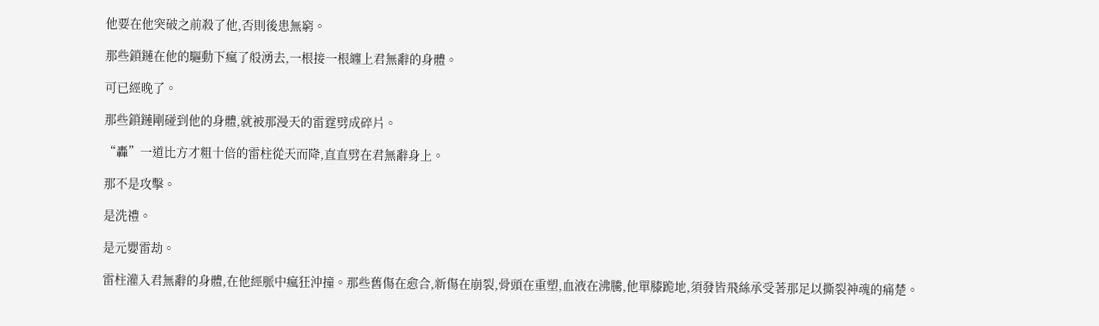他要在他突破之前殺了他,否則後患無窮。

那些鎖鏈在他的驅動下瘋了般湧去,一根接一根纏上君無辭的身體。

可已經晚了。

那些鎖鏈剛碰到他的身體,就被那漫天的雷霆劈成碎片。

“轟”一道比方才粗十倍的雷柱從天而降,直直劈在君無辭身上。

那不是攻擊。

是洗禮。

是元嬰雷劫。

雷柱灌入君無辭的身體,在他經脈中瘋狂沖撞。那些舊傷在愈合,新傷在崩裂,骨頭在重塑,血液在沸騰,他單膝跪地,須發皆飛絲承受著那足以撕裂神魂的痛楚。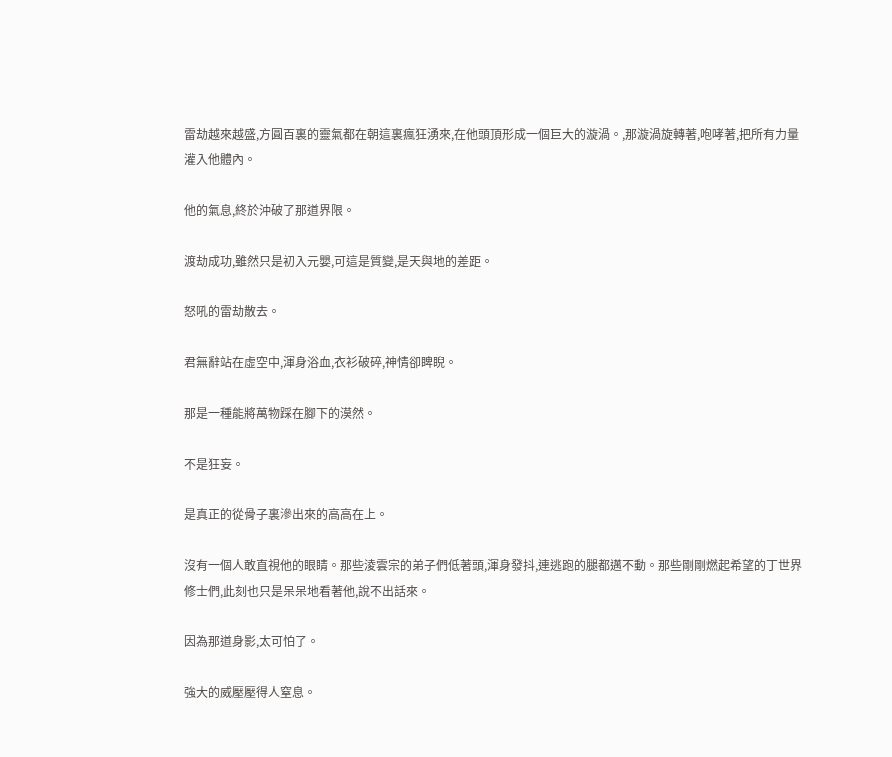雷劫越來越盛,方圓百裏的靈氣都在朝這裏瘋狂湧來,在他頭頂形成一個巨大的漩渦。,那漩渦旋轉著,咆哮著,把所有力量灌入他體內。

他的氣息,終於沖破了那道界限。

渡劫成功,雖然只是初入元嬰,可這是質變,是天與地的差距。

怒吼的雷劫散去。

君無辭站在虛空中,渾身浴血,衣衫破碎,神情卻睥睨。

那是一種能將萬物踩在腳下的漠然。

不是狂妄。

是真正的從骨子裏滲出來的高高在上。

沒有一個人敢直視他的眼睛。那些淩雲宗的弟子們低著頭,渾身發抖,連逃跑的腿都邁不動。那些剛剛燃起希望的丁世界修士們,此刻也只是呆呆地看著他,說不出話來。

因為那道身影,太可怕了。

強大的威壓壓得人窒息。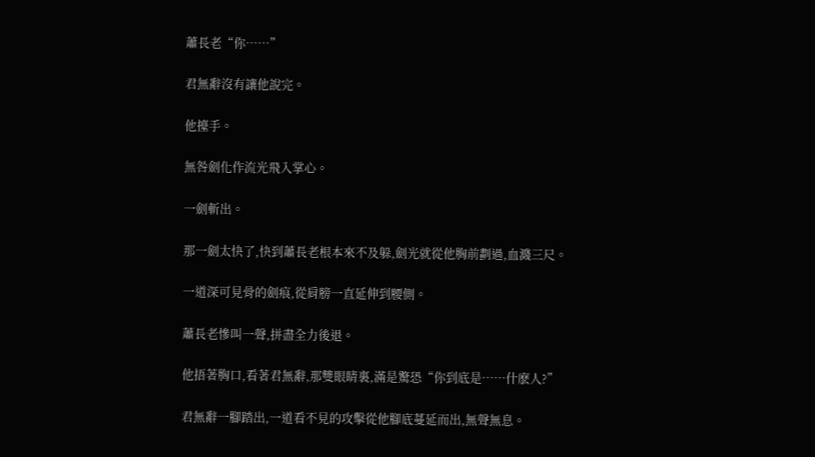蕭長老“你……”

君無辭沒有讓他說完。

他擡手。

無咎劍化作流光飛入掌心。

一劍斬出。

那一劍太快了,快到蕭長老根本來不及躲,劍光就從他胸前劃過,血濺三尺。

一道深可見骨的劍痕,從肩膀一直延伸到腰側。

蕭長老慘叫一聲,拼盡全力後退。

他捂著胸口,看著君無辭,那雙眼睛裏,滿是驚恐“你到底是……什麽人?”

君無辭一腳踏出,一道看不見的攻擊從他腳底蔓延而出,無聲無息。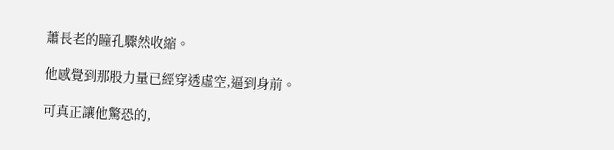蕭長老的瞳孔驟然收縮。

他感覺到那股力量已經穿透虛空,逼到身前。

可真正讓他驚恐的,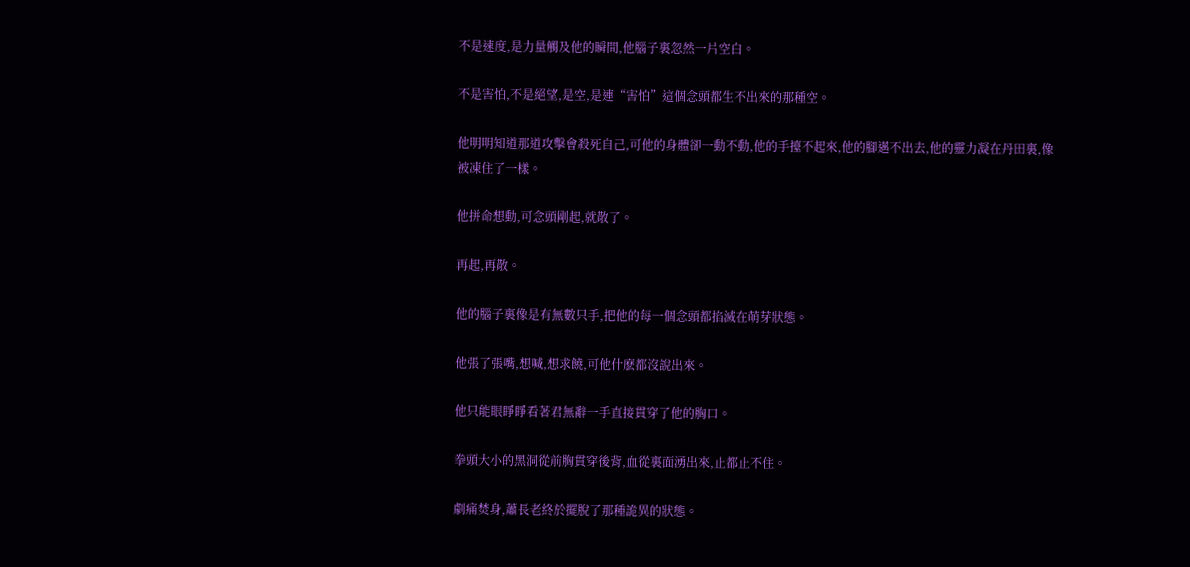不是速度,是力量觸及他的瞬間,他腦子裏忽然一片空白。

不是害怕,不是絕望,是空,是連“害怕”這個念頭都生不出來的那種空。

他明明知道那道攻擊會殺死自己,可他的身體卻一動不動,他的手擡不起來,他的腳邁不出去,他的靈力凝在丹田裏,像被凍住了一樣。

他拼命想動,可念頭剛起,就散了。

再起,再散。

他的腦子裏像是有無數只手,把他的每一個念頭都掐滅在萌芽狀態。

他張了張嘴,想喊,想求饒,可他什麽都沒說出來。

他只能眼睜睜看著君無辭一手直接貫穿了他的胸口。

拳頭大小的黑洞從前胸貫穿後背,血從裏面湧出來,止都止不住。

劇痛焚身,蕭長老終於擺脫了那種詭異的狀態。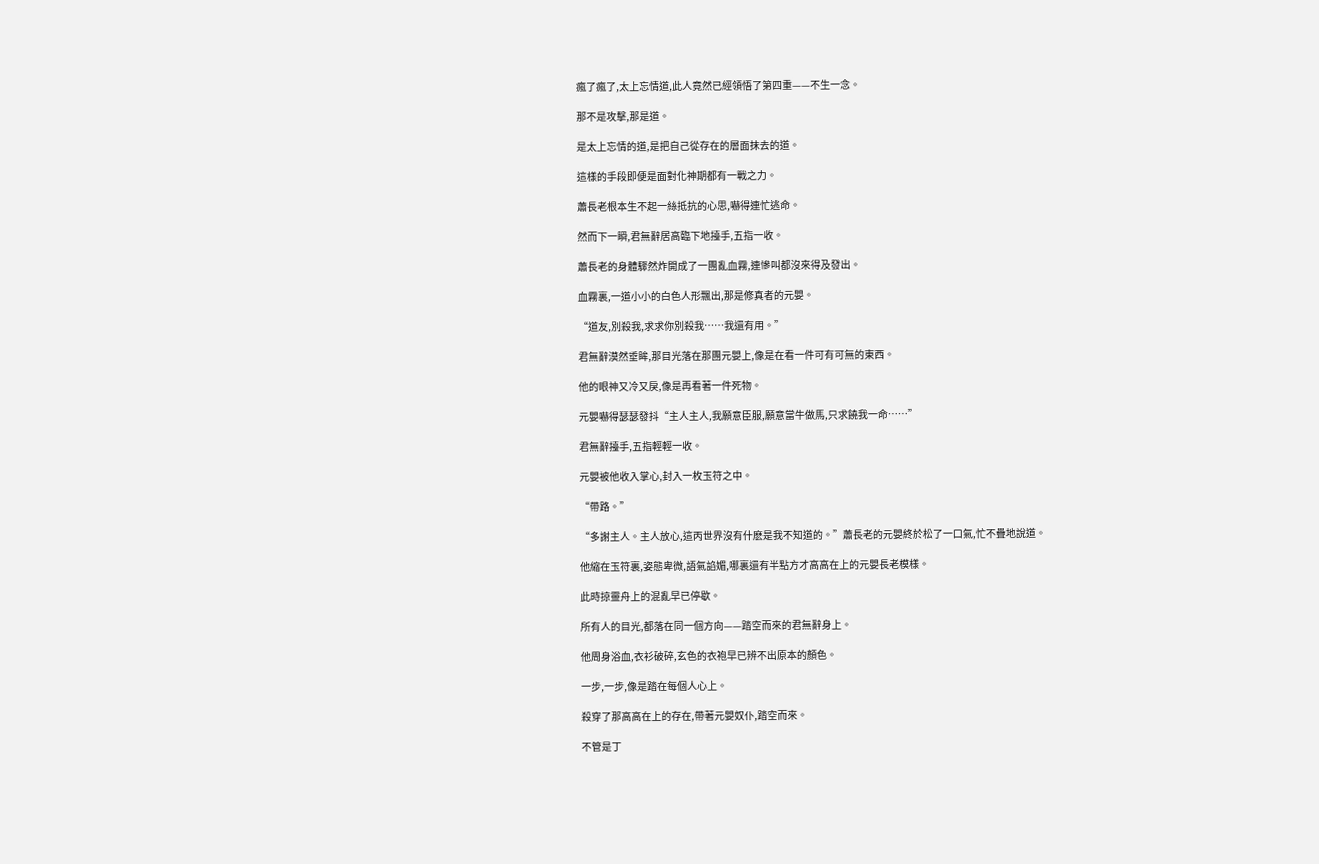瘋了瘋了,太上忘情道,此人竟然已經領悟了第四重——不生一念。

那不是攻擊,那是道。

是太上忘情的道,是把自己從存在的層面抹去的道。

這樣的手段即便是面對化神期都有一戰之力。

蕭長老根本生不起一絲抵抗的心思,嚇得連忙逃命。

然而下一瞬,君無辭居高臨下地擡手,五指一收。

蕭長老的身體驟然炸開成了一團亂血霧,連慘叫都沒來得及發出。

血霧裏,一道小小的白色人形飄出,那是修真者的元嬰。

“道友,別殺我,求求你別殺我……我還有用。”

君無辭漠然垂眸,那目光落在那團元嬰上,像是在看一件可有可無的東西。

他的眼神又冷又戾,像是再看著一件死物。

元嬰嚇得瑟瑟發抖“主人主人,我願意臣服,願意當牛做馬,只求饒我一命……”

君無辭擡手,五指輕輕一收。

元嬰被他收入掌心,封入一枚玉符之中。

“帶路。”

“多謝主人。主人放心,這丙世界沒有什麽是我不知道的。”蕭長老的元嬰終於松了一口氣,忙不疊地說道。

他縮在玉符裏,姿態卑微,語氣諂媚,哪裏還有半點方才高高在上的元嬰長老模樣。

此時掠靈舟上的混亂早已停歇。

所有人的目光,都落在同一個方向——踏空而來的君無辭身上。

他周身浴血,衣衫破碎,玄色的衣袍早已辨不出原本的顏色。

一步,一步,像是踏在每個人心上。

殺穿了那高高在上的存在,帶著元嬰奴仆,踏空而來。

不管是丁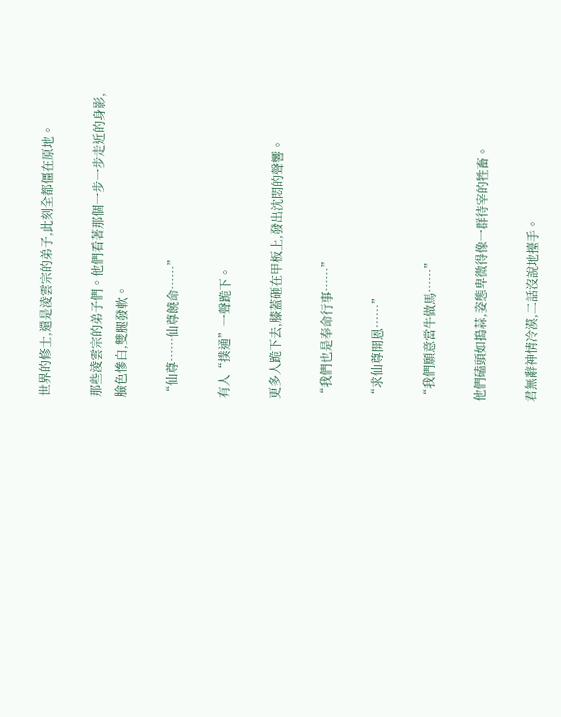世界的修士,還是淩雲宗的弟子,此刻全都僵在原地。

那些淩雲宗的弟子們。他們看著那個一步一步走近的身影,臉色慘白,雙腿發軟。

“仙尊……仙尊饒命……”

有人“撲通”一聲跪下。

更多人跪下去,膝蓋砸在甲板上,發出沈悶的聲響。

“我們也是奉命行事……”

“求仙尊開恩……”

“我們願意當牛做馬……”

他們磕頭如搗蒜,姿態卑微得像一群待宰的牲畜。

君無辭神情冷漠,二話沒說地擡手。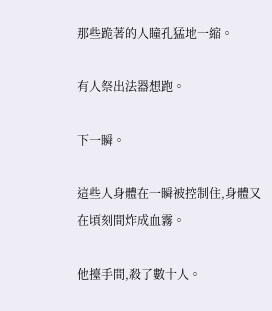那些跪著的人瞳孔猛地一縮。

有人祭出法器想跑。

下一瞬。

這些人身體在一瞬被控制住,身體又在頃刻間炸成血霧。

他擡手間,殺了數十人。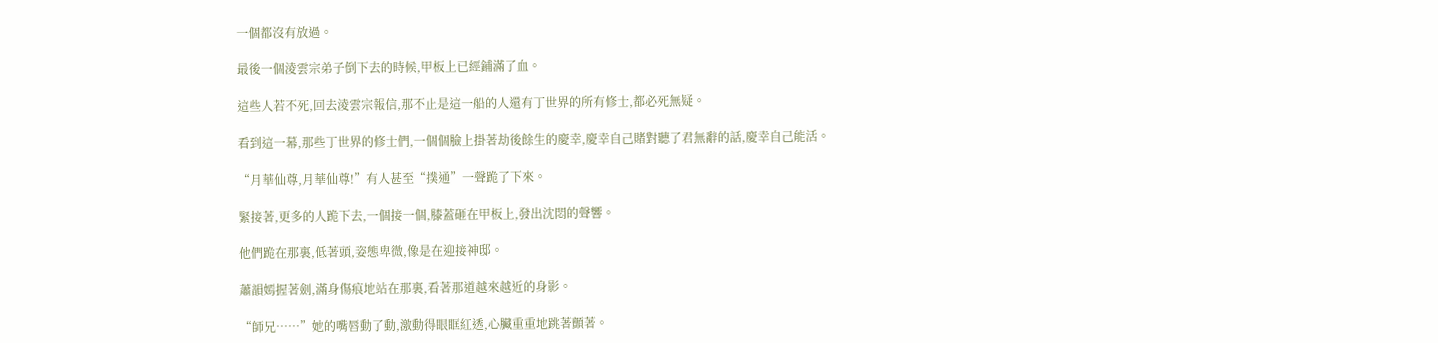一個都沒有放過。

最後一個淩雲宗弟子倒下去的時候,甲板上已經鋪滿了血。

這些人若不死,回去淩雲宗報信,那不止是這一船的人還有丁世界的所有修士,都必死無疑。

看到這一幕,那些丁世界的修士們,一個個臉上掛著劫後餘生的慶幸,慶幸自己賭對聽了君無辭的話,慶幸自己能活。

“月華仙尊,月華仙尊!”有人甚至“撲通”一聲跪了下來。

緊接著,更多的人跪下去,一個接一個,膝蓋砸在甲板上,發出沈悶的聲響。

他們跪在那裏,低著頭,姿態卑微,像是在迎接神邸。

蕭韻嫣握著劍,滿身傷痕地站在那裏,看著那道越來越近的身影。

“師兄……”她的嘴唇動了動,激動得眼眶紅透,心臟重重地跳著顫著。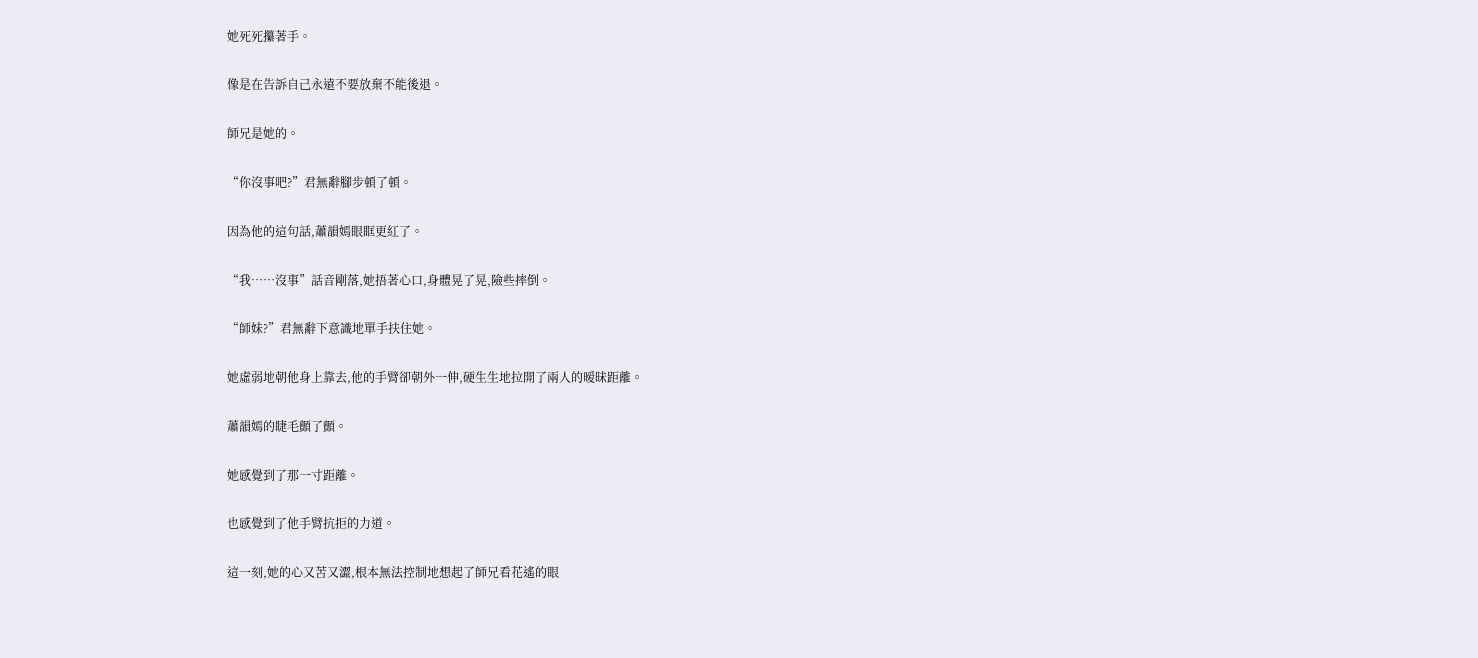她死死攥著手。

像是在告訴自己永遠不要放棄不能後退。

師兄是她的。

“你沒事吧?”君無辭腳步頓了頓。

因為他的這句話,蕭韻嫣眼眶更紅了。

“我……沒事”話音剛落,她捂著心口,身體晃了晃,險些摔倒。

“師妹?”君無辭下意識地單手扶住她。

她虛弱地朝他身上靠去,他的手臂卻朝外一伸,硬生生地拉開了兩人的暧昧距離。

蕭韻嫣的睫毛顫了顫。

她感覺到了那一寸距離。

也感覺到了他手臂抗拒的力道。

這一刻,她的心又苦又澀,根本無法控制地想起了師兄看花遙的眼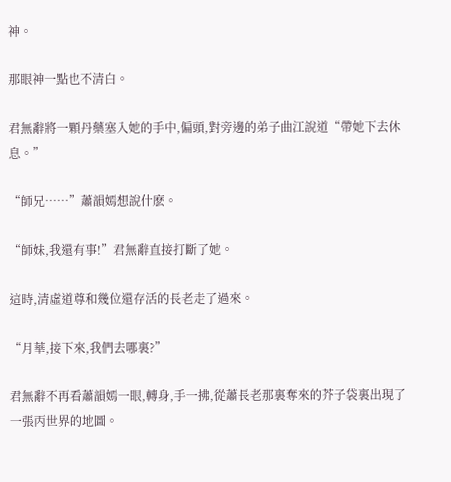神。

那眼神一點也不清白。

君無辭將一顆丹藥塞入她的手中,偏頭,對旁邊的弟子曲江說道“帶她下去休息。”

“師兄……”蕭韻嫣想說什麽。

“師妹,我還有事!”君無辭直接打斷了她。

這時,清虛道尊和幾位還存活的長老走了過來。

“月華,接下來,我們去哪裏?”

君無辭不再看蕭韻嫣一眼,轉身,手一拂,從蕭長老那裏奪來的芥子袋裏出現了一張丙世界的地圖。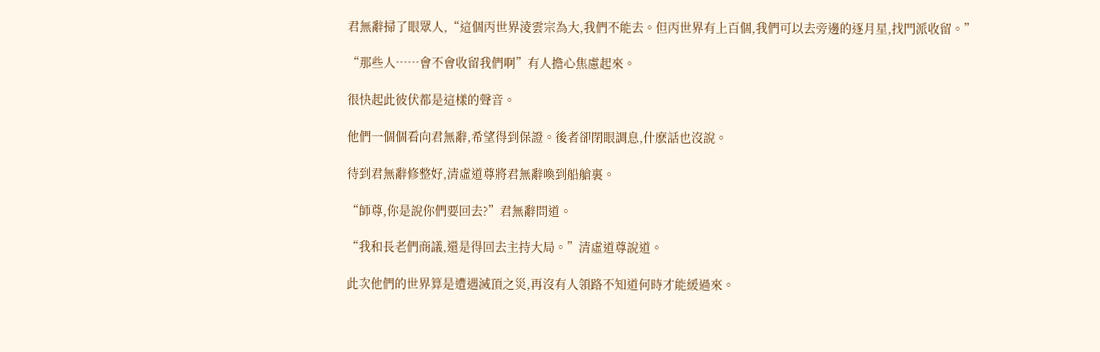君無辭掃了眼眾人,“這個丙世界淩雲宗為大,我們不能去。但丙世界有上百個,我們可以去旁邊的逐月星,找門派收留。”

“那些人……會不會收留我們啊”有人擔心焦慮起來。

很快起此彼伏都是這樣的聲音。

他們一個個看向君無辭,希望得到保證。後者卻閉眼調息,什麽話也沒說。

待到君無辭修整好,清虛道尊將君無辭喚到船艙裏。

“師尊,你是說你們要回去?”君無辭問道。

“我和長老們商議,還是得回去主持大局。”清虛道尊說道。

此次他們的世界算是遭遇滅頂之災,再沒有人領路不知道何時才能緩過來。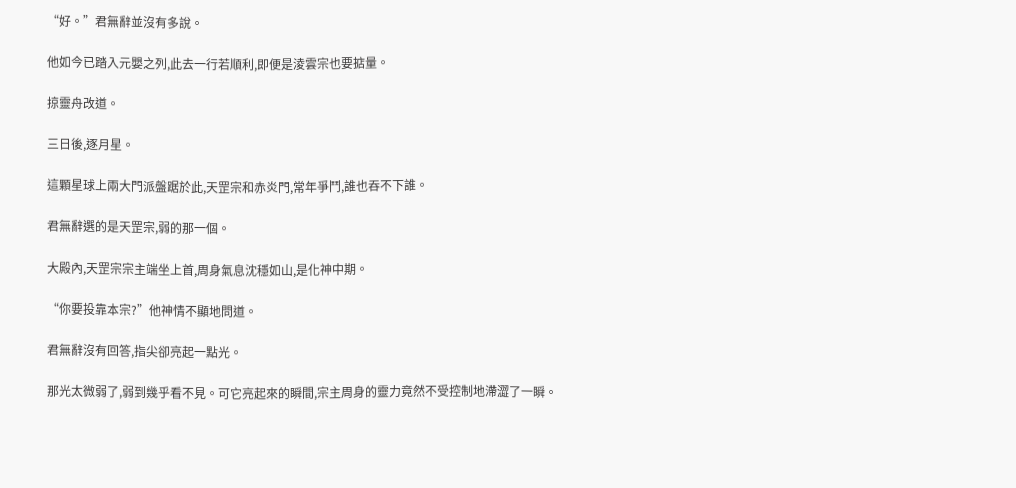“好。”君無辭並沒有多說。

他如今已踏入元嬰之列,此去一行若順利,即便是淩雲宗也要掂量。

掠靈舟改道。

三日後,逐月星。

這顆星球上兩大門派盤踞於此,天罡宗和赤炎門,常年爭鬥,誰也吞不下誰。

君無辭選的是天罡宗,弱的那一個。

大殿內,天罡宗宗主端坐上首,周身氣息沈穩如山,是化神中期。

“你要投靠本宗?”他神情不顯地問道。

君無辭沒有回答,指尖卻亮起一點光。

那光太微弱了,弱到幾乎看不見。可它亮起來的瞬間,宗主周身的靈力竟然不受控制地滯澀了一瞬。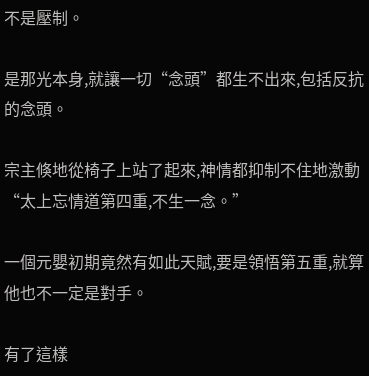不是壓制。

是那光本身,就讓一切“念頭”都生不出來,包括反抗的念頭。

宗主倏地從椅子上站了起來,神情都抑制不住地激動“太上忘情道第四重,不生一念。”

一個元嬰初期竟然有如此天賦,要是領悟第五重,就算他也不一定是對手。

有了這樣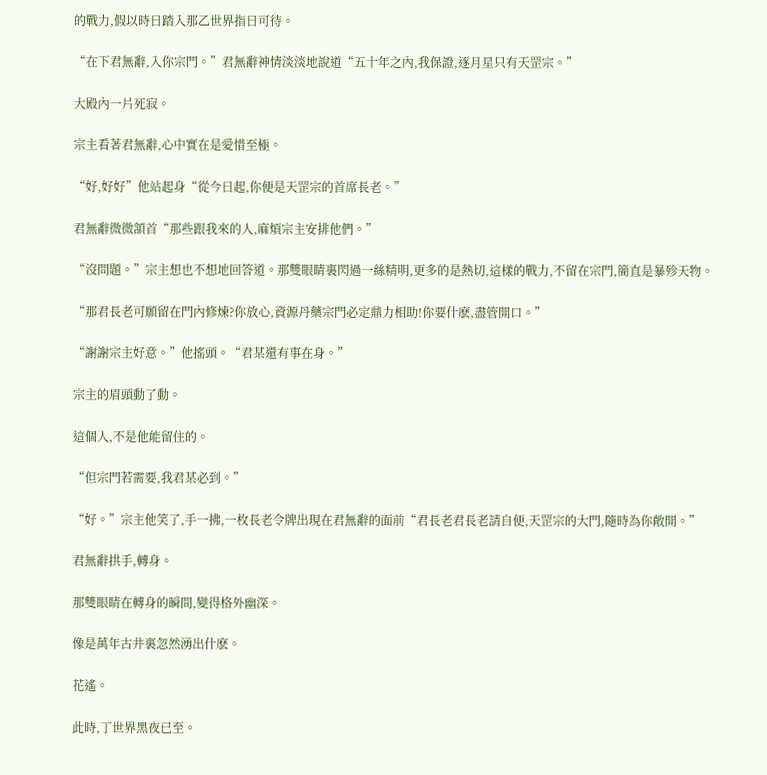的戰力,假以時日踏入那乙世界指日可待。

“在下君無辭,入你宗門。”君無辭神情淡淡地說道“五十年之內,我保證,逐月星只有天罡宗。”

大殿內一片死寂。

宗主看著君無辭,心中實在是愛惜至極。

“好,好好”他站起身“從今日起,你便是天罡宗的首席長老。”

君無辭微微頷首“那些跟我來的人,麻煩宗主安排他們。”

“沒問題。”宗主想也不想地回答道。那雙眼睛裏閃過一絲精明,更多的是熱切,這樣的戰力,不留在宗門,簡直是暴殄天物。

“那君長老可願留在門內修煉?你放心,資源丹藥宗門必定鼎力相助!你要什麽,盡管開口。”

“謝謝宗主好意。”他搖頭。“君某還有事在身。”

宗主的眉頭動了動。

這個人,不是他能留住的。

“但宗門若需要,我君某必到。”

“好。”宗主他笑了,手一拂,一枚長老令牌出現在君無辭的面前“君長老君長老請自便,天罡宗的大門,隨時為你敞開。”

君無辭拱手,轉身。

那雙眼睛在轉身的瞬間,變得格外幽深。

像是萬年古井裏忽然湧出什麽。

花遙。

此時,丁世界黑夜已至。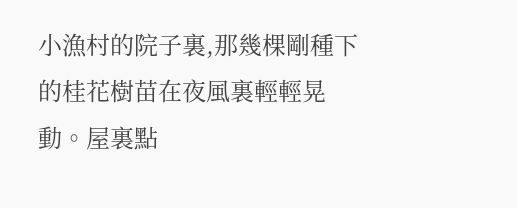小漁村的院子裏,那幾棵剛種下的桂花樹苗在夜風裏輕輕晃動。屋裏點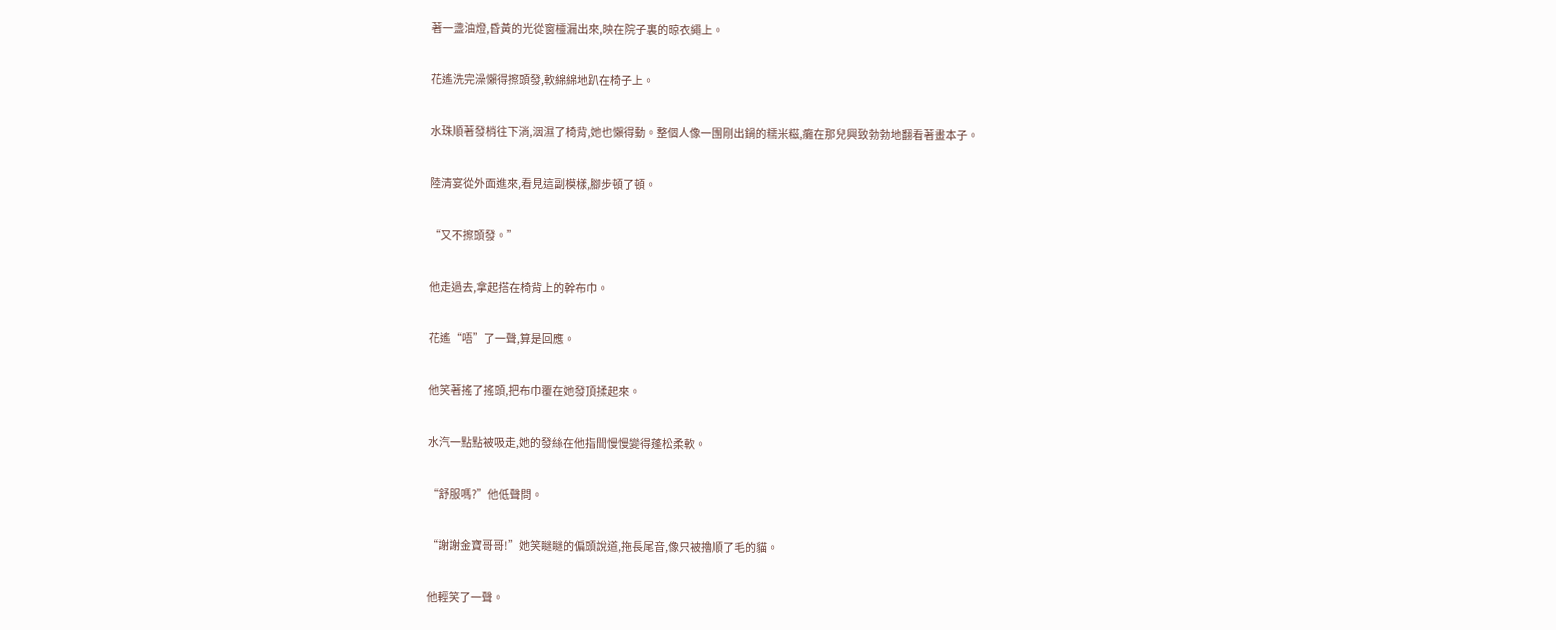著一盞油燈,昏黃的光從窗欞漏出來,映在院子裏的晾衣繩上。

花遙洗完澡懶得擦頭發,軟綿綿地趴在椅子上。

水珠順著發梢往下淌,洇濕了椅背,她也懶得動。整個人像一團剛出鍋的糯米糍,癱在那兒興致勃勃地翻看著畫本子。

陸清宴從外面進來,看見這副模樣,腳步頓了頓。

“又不擦頭發。”

他走過去,拿起搭在椅背上的幹布巾。

花遙“唔”了一聲,算是回應。

他笑著搖了搖頭,把布巾覆在她發頂揉起來。

水汽一點點被吸走,她的發絲在他指間慢慢變得蓬松柔軟。

“舒服嗎?”他低聲問。

“謝謝金寶哥哥!”她笑瞇瞇的偏頭說道,拖長尾音,像只被擼順了毛的貓。

他輕笑了一聲。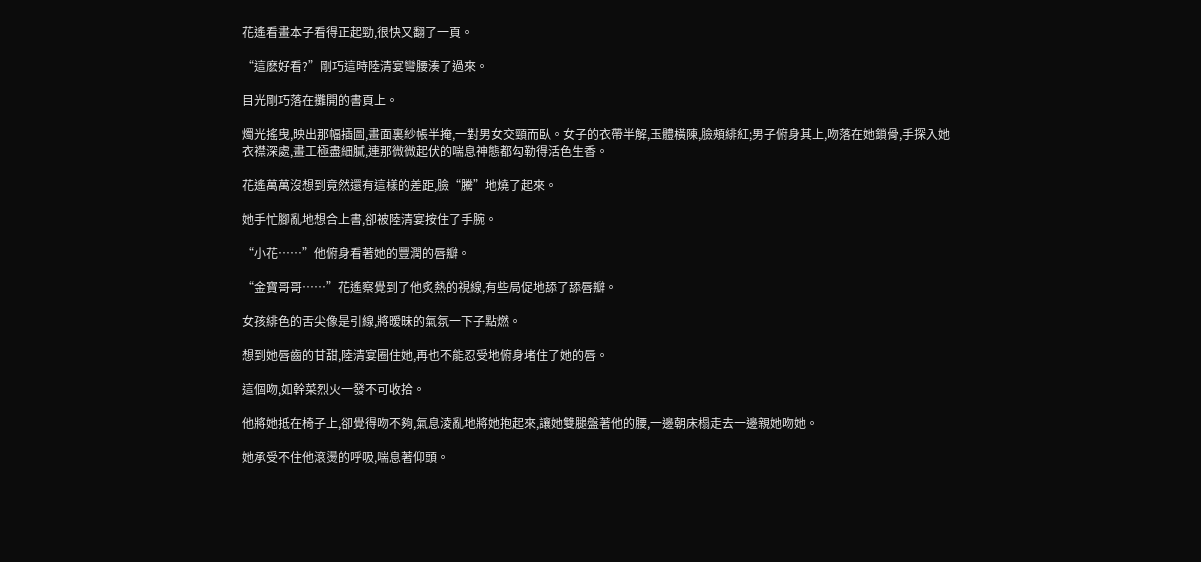花遙看畫本子看得正起勁,很快又翻了一頁。

“這麽好看?”剛巧這時陸清宴彎腰湊了過來。

目光剛巧落在攤開的書頁上。

燭光搖曳,映出那幅插圖,畫面裏紗帳半掩,一對男女交頸而臥。女子的衣帶半解,玉體橫陳,臉頰緋紅;男子俯身其上,吻落在她鎖骨,手探入她衣襟深處,畫工極盡細膩,連那微微起伏的喘息神態都勾勒得活色生香。

花遙萬萬沒想到竟然還有這樣的差距,臉“騰”地燒了起來。

她手忙腳亂地想合上書,卻被陸清宴按住了手腕。

“小花……”他俯身看著她的豐潤的唇瓣。

“金寶哥哥……”花遙察覺到了他炙熱的視線,有些局促地舔了舔唇瓣。

女孩緋色的舌尖像是引線,將暧昧的氣氛一下子點燃。

想到她唇齒的甘甜,陸清宴圈住她,再也不能忍受地俯身堵住了她的唇。

這個吻,如幹菜烈火一發不可收拾。

他將她抵在椅子上,卻覺得吻不夠,氣息淩亂地將她抱起來,讓她雙腿盤著他的腰,一邊朝床榻走去一邊親她吻她。

她承受不住他滾燙的呼吸,喘息著仰頭。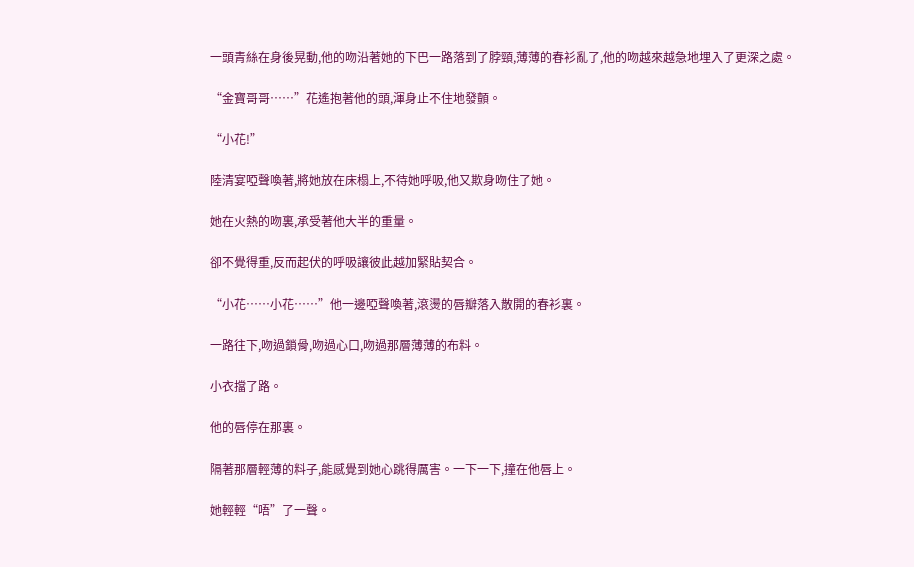一頭青絲在身後晃動,他的吻沿著她的下巴一路落到了脖頸,薄薄的春衫亂了,他的吻越來越急地埋入了更深之處。

“金寶哥哥……”花遙抱著他的頭,渾身止不住地發顫。

“小花!”

陸清宴啞聲喚著,將她放在床榻上,不待她呼吸,他又欺身吻住了她。

她在火熱的吻裏,承受著他大半的重量。

卻不覺得重,反而起伏的呼吸讓彼此越加緊貼契合。

“小花……小花……”他一邊啞聲喚著,滾燙的唇瓣落入散開的春衫裏。

一路往下,吻過鎖骨,吻過心口,吻過那層薄薄的布料。

小衣擋了路。

他的唇停在那裏。

隔著那層輕薄的料子,能感覺到她心跳得厲害。一下一下,撞在他唇上。

她輕輕“唔”了一聲。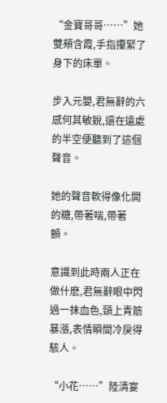“金寶哥哥……”她雙頰含霞,手指攥緊了身下的床單。

步入元嬰,君無辭的六感何其敏銳,還在遠處的半空便聽到了這個聲音。

她的聲音軟得像化開的糖,帶著喘,帶著顫。

意識到此時兩人正在做什麽,君無辭眼中閃過一抹血色,頸上青筋暴漲,表情瞬間冷戾得駭人。

“小花……”陸清宴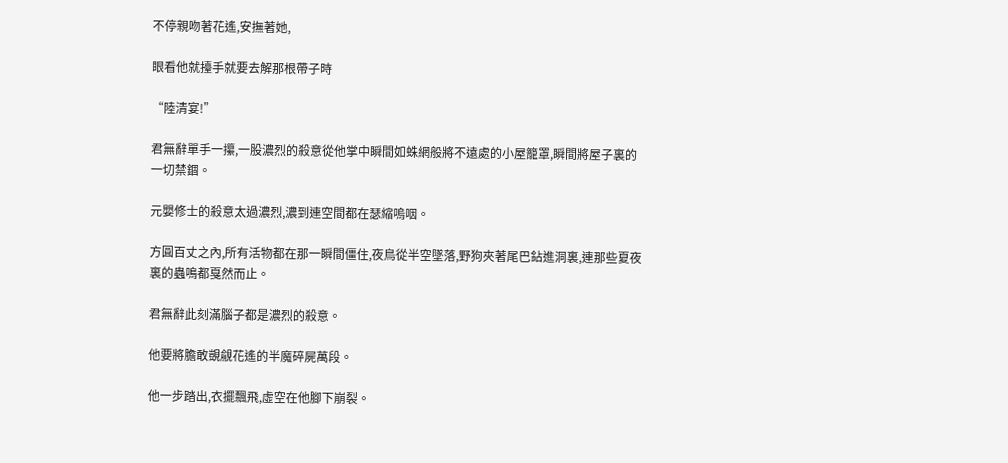不停親吻著花遙,安撫著她,

眼看他就擡手就要去解那根帶子時

“陸清宴!”

君無辭單手一攥,一股濃烈的殺意從他掌中瞬間如蛛網般將不遠處的小屋籠罩,瞬間將屋子裏的一切禁錮。

元嬰修士的殺意太過濃烈,濃到連空間都在瑟縮嗚咽。

方圓百丈之內,所有活物都在那一瞬間僵住,夜鳥從半空墜落,野狗夾著尾巴鉆進洞裏,連那些夏夜裏的蟲鳴都戛然而止。

君無辭此刻滿腦子都是濃烈的殺意。

他要將膽敢覬覦花遙的半魔碎屍萬段。

他一步踏出,衣擺飄飛,虛空在他腳下崩裂。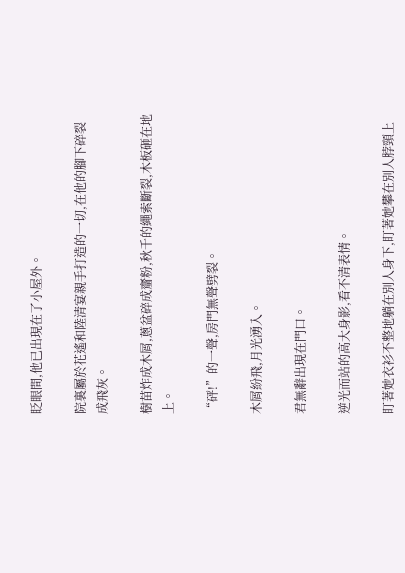眨眼間,他已出現在了小屋外。

院裏屬於花遙和陸清宴親手打造的一切,在他的腳下碎裂成飛灰。

樹苗炸成木屑,蔥盆碎成齏粉,秋千的繩索斷裂,木板砸在地上。

“砰!”的一聲,房門無聲劈裂。

木屑紛飛,月光湧入。

君無辭出現在門口。

逆光而站的高大身影,看不清表情。

盯著她衣衫不整地躺在別人身下,盯著她攀在別人脖頸上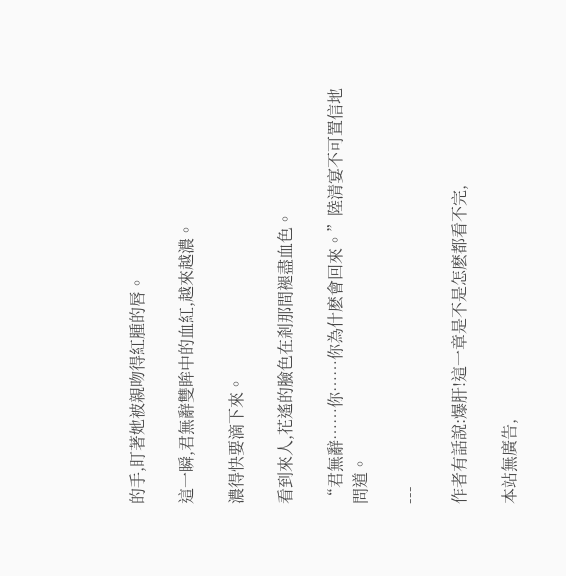的手,盯著她被親吻得紅腫的唇。

這一瞬,君無辭雙眸中的血紅,越來越濃。

濃得快要滴下來。

看到來人,花遙的臉色在剎那間褪盡血色。

“君無辭……你……你為什麽會回來。”陸清宴不可置信地問道。

---

作者有話說:爆肝!這一章是不是怎麽都看不完,

本站無廣告,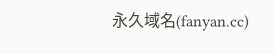永久域名(fanyan.cc)